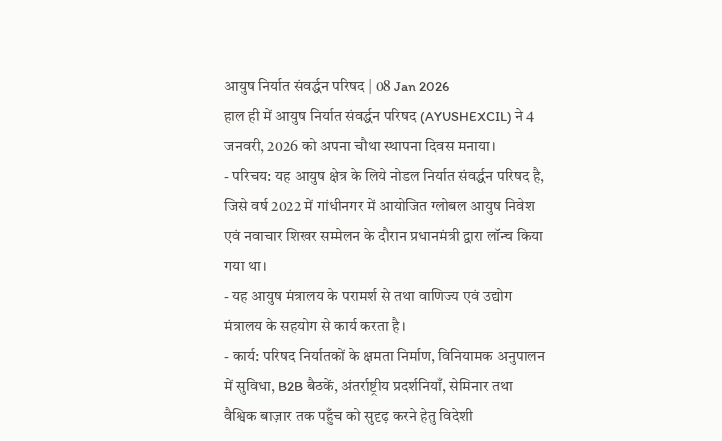आयुष निर्यात संवर्द्धन परिषद | 08 Jan 2026
हाल ही में आयुष निर्यात संवर्द्धन परिषद (AYUSHEXCIL) ने 4 जनवरी, 2026 को अपना चौथा स्थापना दिवस मनाया।
- परिचय: यह आयुष क्षेत्र के लिये नोडल निर्यात संवर्द्धन परिषद है, जिसे वर्ष 2022 में गांधीनगर में आयोजित ग्लोबल आयुष निवेश एवं नवाचार शिखर सम्मेलन के दौरान प्रधानमंत्री द्वारा लॉन्च किया गया था।
- यह आयुष मंत्रालय के परामर्श से तथा वाणिज्य एवं उद्योग मंत्रालय के सहयोग से कार्य करता है।
- कार्य: परिषद निर्यातकों के क्षमता निर्माण, विनियामक अनुपालन में सुविधा, B2B बैठकें, अंतर्राष्ट्रीय प्रदर्शनियाँ, सेमिनार तथा वैश्विक बाज़ार तक पहुँच को सुदृढ़ करने हेतु विदेशी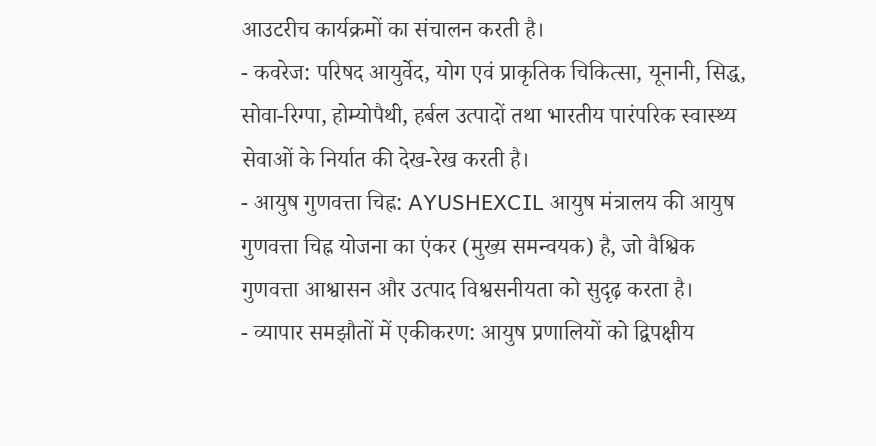आउटरीच कार्यक्रमों का संचालन करती है।
- कवरेज: परिषद आयुर्वेद, योग एवं प्राकृतिक चिकित्सा, यूनानी, सिद्ध, सोवा-रिग्पा, होम्योपैथी, हर्बल उत्पादों तथा भारतीय पारंपरिक स्वास्थ्य सेवाओं के निर्यात की देख-रेख करती है।
- आयुष गुणवत्ता चिह्न: AYUSHEXCIL आयुष मंत्रालय की आयुष गुणवत्ता चिह्न योजना का एंकर (मुख्य समन्वयक) है, जो वैश्विक गुणवत्ता आश्वासन और उत्पाद विश्वसनीयता को सुदृढ़ करता है।
- व्यापार समझौतों में एकीकरण: आयुष प्रणालियों को द्विपक्षीय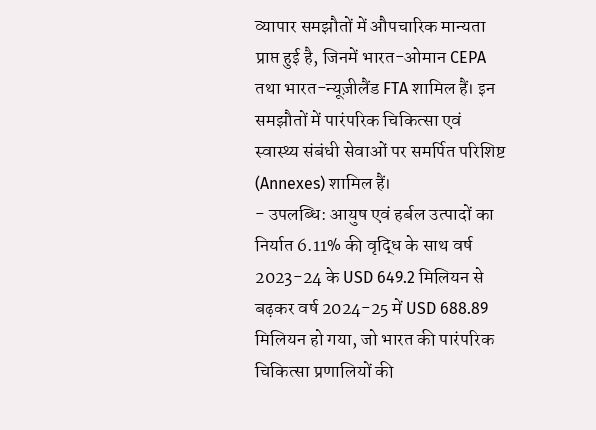व्यापार समझौतों में औपचारिक मान्यता प्राप्त हुई है, जिनमें भारत-ओमान CEPA तथा भारत-न्यूज़ीलैंड FTA शामिल हैं। इन समझौतों में पारंपरिक चिकित्सा एवं स्वास्थ्य संबंधी सेवाओं पर समर्पित परिशिष्ट (Annexes) शामिल हैं।
- उपलब्धि: आयुष एवं हर्बल उत्पादों का निर्यात 6.11% की वृद्धि के साथ वर्ष 2023-24 के USD 649.2 मिलियन से बढ़कर वर्ष 2024-25 में USD 688.89 मिलियन हो गया, जो भारत की पारंपरिक चिकित्सा प्रणालियों की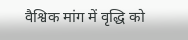वैश्विक मांग में वृद्धि को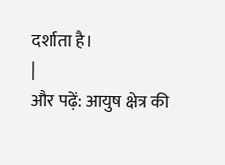दर्शाता है।
|
और पढ़ें: आयुष क्षेत्र की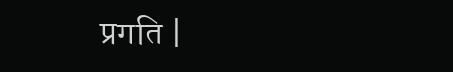प्रगति |